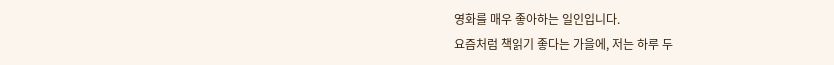영화를 매우 좋아하는 일인입니다.
요즘처럼 책읽기 좋다는 가을에, 저는 하루 두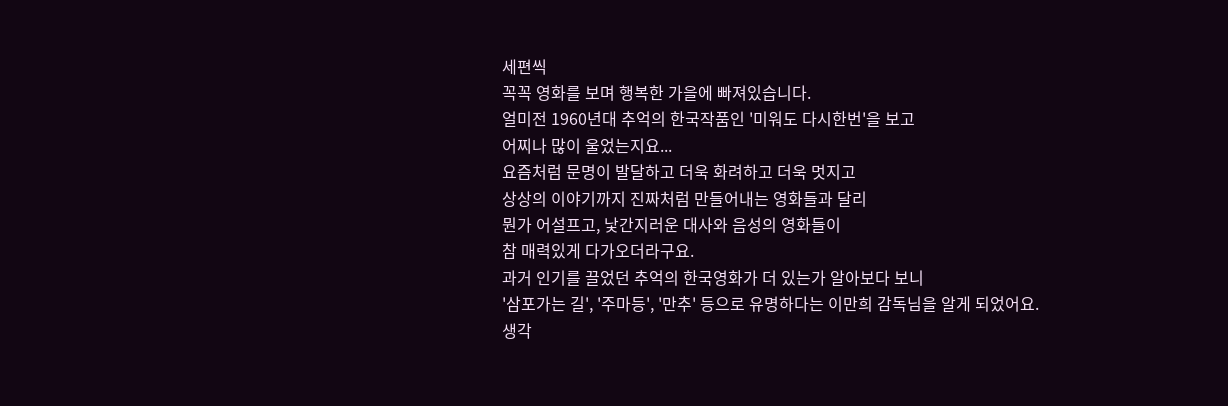세편씩
꼭꼭 영화를 보며 행복한 가을에 빠져있습니다.
얼미전 1960년대 추억의 한국작품인 '미워도 다시한번'을 보고
어찌나 많이 울었는지요...
요즘처럼 문명이 발달하고 더욱 화려하고 더욱 멋지고
상상의 이야기까지 진짜처럼 만들어내는 영화들과 달리
뭔가 어설프고, 낯간지러운 대사와 음성의 영화들이
참 매력있게 다가오더라구요.
과거 인기를 끌었던 추억의 한국영화가 더 있는가 알아보다 보니
'삼포가는 길', '주마등', '만추' 등으로 유명하다는 이만희 감독님을 알게 되었어요.
생각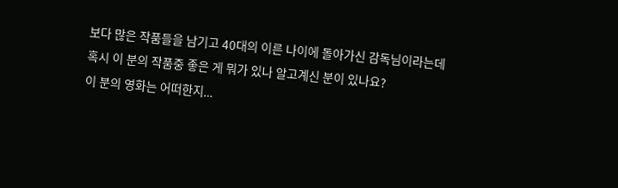보다 많은 작품들을 남기고 40대의 이른 나이에 돌아가신 감독님이라는데
혹시 이 분의 작품중 좋은 게 뭐가 있나 알고계신 분이 있나요?
이 분의 영화는 어떠한지...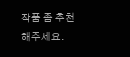작품 좀 추천해주세요.